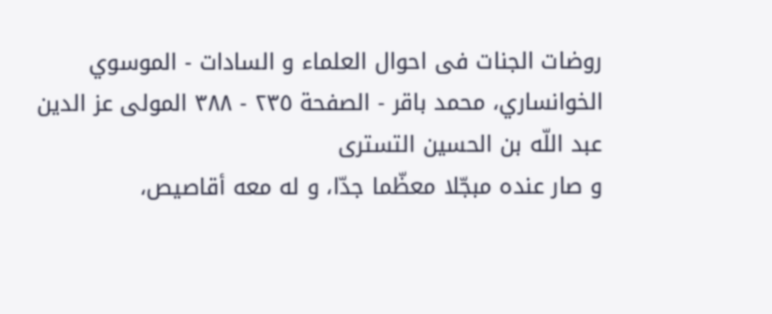روضات الجنات فی احوال العلماء و السادات - الموسوي الخوانساري، محمد باقر - الصفحة ٢٣٥ - ٣٨٨ المولى عز الدين عبد اللّه بن الحسين التسترى
و صار عنده مبجّلا معظّما جدّا، و له معه أقاصيص،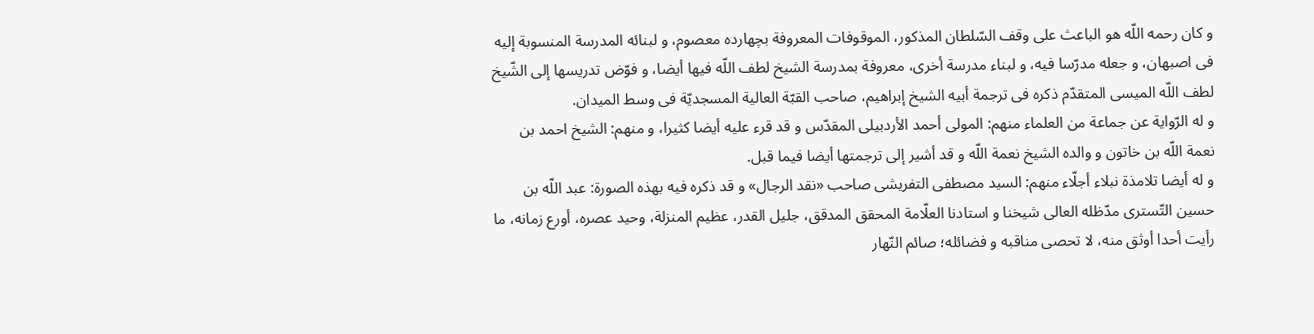و كان رحمه اللّه هو الباعث على وقف السّلطان المذكور، الموقوفات المعروفة بچهارده معصوم، و لبنائه المدرسة المنسوبة إليه فى اصبهان، و جعله مدرّسا فيه، و لبناء مدرسة أخرى، معروفة بمدرسة الشيخ لطف اللّه فيها أيضا، و فوّض تدريسها إلى الشّيخ لطف اللّه الميسى المتقدّم ذكره فى ترجمة أبيه الشيخ إبراهيم، صاحب القبّة العالية المسجديّة فى وسط الميدان.
و له الرّواية عن جماعة من العلماء منهم: المولى أحمد الأردبيلى المقدّس و قد قرء عليه أيضا كثيرا، و منهم: الشيخ احمد بن نعمة اللّه بن خاتون و والده الشيخ نعمة اللّه و قد أشير إلى ترجمتها أيضا فيما قبل.
و له أيضا تلامذة نبلاء أجلّاء منهم: السيد مصطفى التفريشى صاحب «نقد الرجال» و قد ذكره فيه بهذه الصورة: عبد اللّه بن حسين التّسترى مدّظله العالى شيخنا و استادنا العلّامة المحقق المدقق، جليل القدر، عظيم المنزلة، وحيد عصره، أورع زمانه، ما رأيت أحدا أوثق منه، لا تحصى مناقبه و فضائله؛ صائم النّهار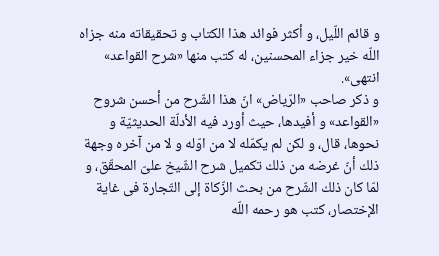و قائم اللّيل، و أكثر فوائد هذا الكتاب و تحقيقاته منه جزاه اللّه خير جزاء المحسنين، له كتب منها «شرح القواعد» انتهى».
و ذكر صاحب «الرّياض» انّ هذا الشّرح من أحسن شروح «القواعد» و أفيدها، حيث أورد فيه الأدلّة الحديثيّة و نحوها، قال، و لكن لم يكمّله لا من اوّله و لا من آخره وجهة ذلك أنّ غرضه من ذلك تكميل شرح الشّيخ علىّ المحقّق، و لمّا كان ذلك الشّرح من بحث الزّكاة إلى التّجارة فى غاية الإختصار، كتب هو رحمه اللّه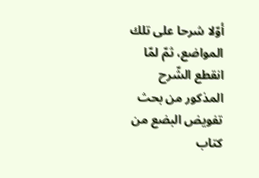أوّلا شرحا على تلك المواضع، ثمّ لمّا انقطع الشّرح المذكور من بحث تفويض البضع من كتاب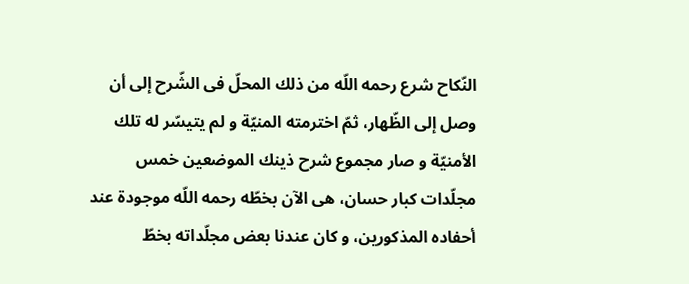النّكاح شرع رحمه اللّه من ذلك المحلّ فى الشّرح إلى أن وصل إلى الظّهار، ثمّ اخترمته المنيّة و لم يتيسّر له تلك الأمنيّة و صار مجموع شرح ذينك الموضعين خمس مجلّدات كبار حسان، هى الآن بخطّه رحمه اللّه موجودة عند أحفاده المذكورين، و كان عندنا بعض مجلّداته بخطّ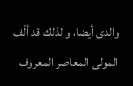والدى أيضا، و لذلك قد ألّف المولى المعاصر المعروف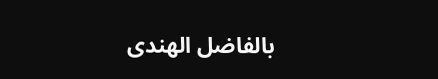بالفاضل الهندى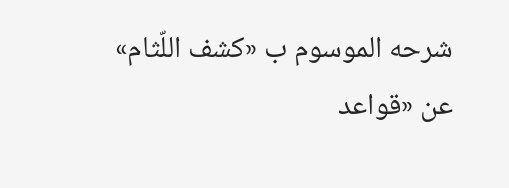شرحه الموسوم ب «كشف اللّثام» عن «قواعد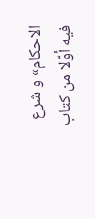الاحكام» و شرع فيه أوّلا من كتاب